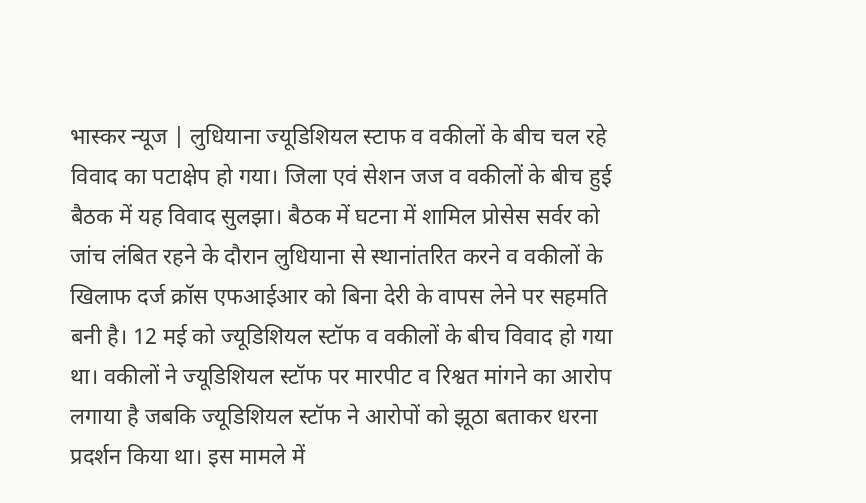भास्कर न्यूज | लुधियाना ज्यूडिशियल स्टाफ व वकीलों के बीच चल रहे विवाद का पटाक्षेप हो गया। जिला एवं सेशन जज व वकीलों के बीच हुई बैठक में यह विवाद सुलझा। बैठक में घटना में शामिल प्रोसेस सर्वर को जांच लंबित रहने के दौरान लुधियाना से स्थानांतरित करने व वकीलों के खिलाफ दर्ज क्रॉस एफआईआर को बिना देरी के वापस लेने पर सहमति बनी है। 12 मई को ज्यूडिशियल स्टॉफ व वकीलों के बीच विवाद हो गया था। वकीलों ने ज्यूडिशियल स्टॉफ पर मारपीट व रिश्वत मांगने का आरोप लगाया है जबकि ज्यूडिशियल स्टॉफ ने आरोपों को झूठा बताकर धरना प्रदर्शन किया था। इस मामले में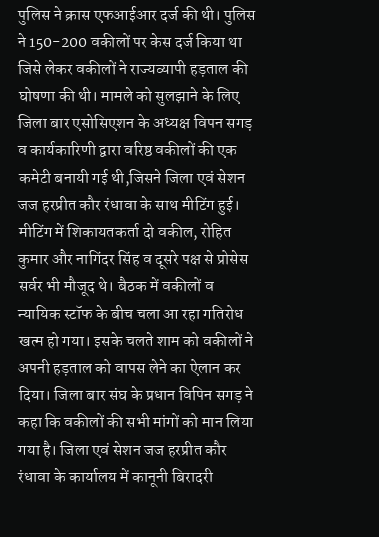पुलिस ने क्रास एफआईआर दर्ज की थी। पुलिस ने 150-200 वकीलों पर केस दर्ज किया था जिसे लेकर वकीलों ने राज्यव्यापी हड़ताल की घोषणा की थी। मामले को सुलझाने के लिए जिला बार एसोसिएशन के अध्यक्ष विपन सगड़ व कार्यकारिणी द्वारा वरिष्ठ वकीलों की एक कमेटी बनायी गई थी,जिसने जिला एवं सेशन जज हरप्रीत कौर रंधावा के साथ मीटिंग हुई। मीटिंग में शिकायतकर्ता दो वकील, रोहित कुमार और नागिंदर सिंह व दूसरे पक्ष से प्रोसेस सर्वर भी मौजूद थे। बैठक में वकीलों व न्यायिक स्टॉफ के बीच चला आ रहा गतिरोध खत्म हो गया। इसके चलते शाम को वकीलों ने अपनी हड़ताल को वापस लेने का ऐलान कर दिया। जिला बार संघ के प्रधान विपिन सगड़ ने कहा कि वकीलों की सभी मांगों को मान लिया गया है। जिला एवं सेशन जज हरप्रीत कौर रंधावा के कार्यालय में कानूनी बिरादरी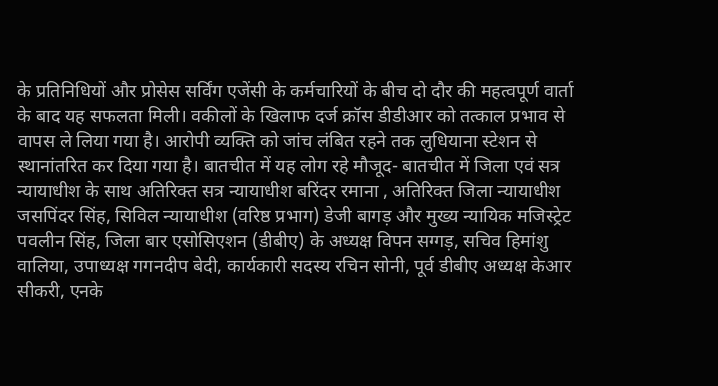के प्रतिनिधियों और प्रोसेस सर्विंग एजेंसी के कर्मचारियों के बीच दो दौर की महत्वपूर्ण वार्ता के बाद यह सफलता मिली। वकीलों के खिलाफ दर्ज क्रॉस डीडीआर को तत्काल प्रभाव से वापस ले लिया गया है। आरोपी व्यक्ति को जांच लंबित रहने तक लुधियाना स्टेशन से स्थानांतरित कर दिया गया है। बातचीत में यह लोग रहे मौजूद- बातचीत में जिला एवं सत्र न्यायाधीश के साथ अतिरिक्त सत्र न्यायाधीश बरिंदर रमाना , अतिरिक्त जिला न्यायाधीश जसपिंदर सिंह, सिविल न्यायाधीश (वरिष्ठ प्रभाग) डेजी बागड़ और मुख्य न्यायिक मजिस्ट्रेट पवलीन सिंह, जिला बार एसोसिएशन (डीबीए) के अध्यक्ष विपन सग्गड़, सचिव हिमांशु वालिया, उपाध्यक्ष गगनदीप बेदी, कार्यकारी सदस्य रचिन सोनी, पूर्व डीबीए अध्यक्ष केआर सीकरी, एनके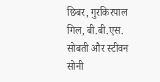छिबर, गुरकिरपाल गिल, बी.बी.एस. सोबती और स्टीवन सोनी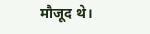मौजूद थे।